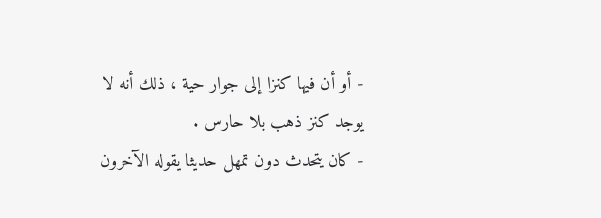- أو أن فيها كنزا إلى جوار حية ، ذلك أنه لا يوجد كنز ذهب بلا حارس .
- كان يتحدث دون تمهل حديثا يقوله الآخرون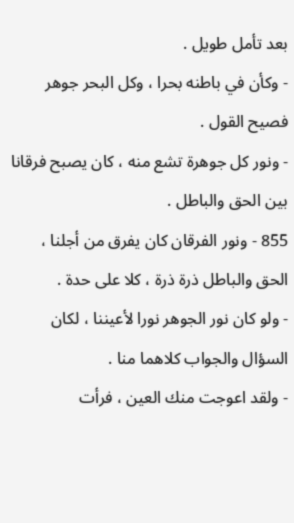بعد تأمل طويل .
- وكأن في باطنه بحرا ، وكل البحر جوهر فصيح القول .
- ونور كل جوهرة تشع منه ، كان يصبح فرقانا بين الحق والباطل .
855 - ونور الفرقان كان يفرق من أجلنا ، الحق والباطل ذرة ذرة ، كلا على حدة .
- ولو كان نور الجوهر نورا لأعيننا ، لكان السؤال والجواب كلاهما منا .
- ولقد اعوجت منك العين ، فرأت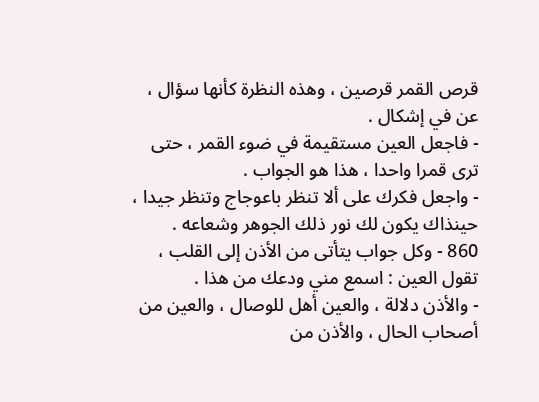قرص القمر قرصين ، وهذه النظرة كأنها سؤال ، عن في إشكال .
- فاجعل العين مستقيمة في ضوء القمر ، حتى ترى قمرا واحدا ، هذا هو الجواب .
- واجعل فكرك على ألا تنظر باعوجاج وتنظر جيدا ، حينذاك يكون لك نور ذلك الجوهر وشعاعه .
860 - وكل جواب يتأتى من الأذن إلى القلب ، تقول العين : اسمع مني ودعك من هذا .
- والأذن دلالة ، والعين أهل للوصال ، والعين من أصحاب الحال ، والأذن من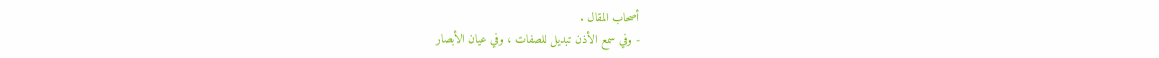أصحاب المقال .
- وفي سمع الأذن تبديل للصفات ، وفي عيان الأبصار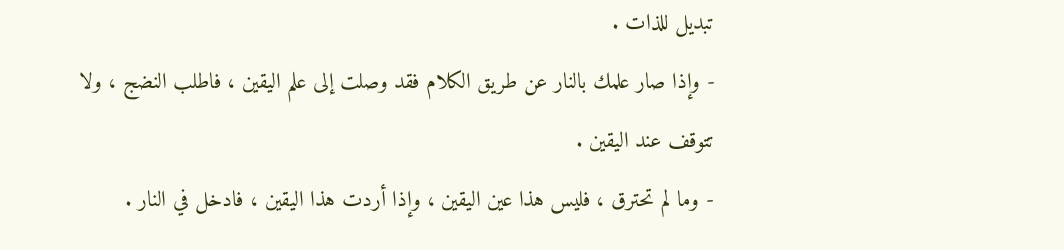تبديل للذات .
- وإذا صار علمك بالنار عن طريق الكلام فقد وصلت إلى علم اليقين ، فاطلب النضج ، ولا تتوقف عند اليقين .
- وما لم تحترق ، فليس هذا عين اليقين ، وإذا أردت هذا اليقين ، فادخل في النار .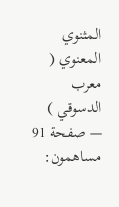المثنوي المعنوي ( معرب الدسوقي ) — صفحة 91
مساهمون: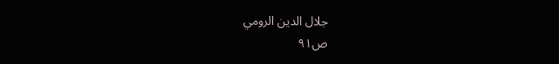جلال الدين الرومي
ص٩١